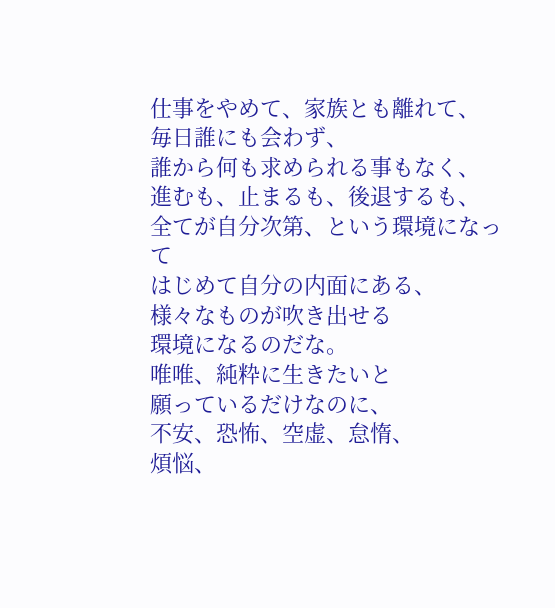仕事をやめて、家族とも離れて、
毎日誰にも会わず、
誰から何も求められる事もなく、
進むも、止まるも、後退するも、
全てが自分次第、という環境になって
はじめて自分の内面にある、
様々なものが吹き出せる
環境になるのだな。
唯唯、純粋に生きたいと
願っているだけなのに、
不安、恐怖、空虚、怠惰、
煩悩、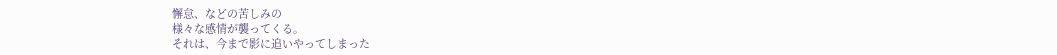懈怠、などの苦しみの
様々な感情が襲ってくる。
それは、今まで影に追いやってしまった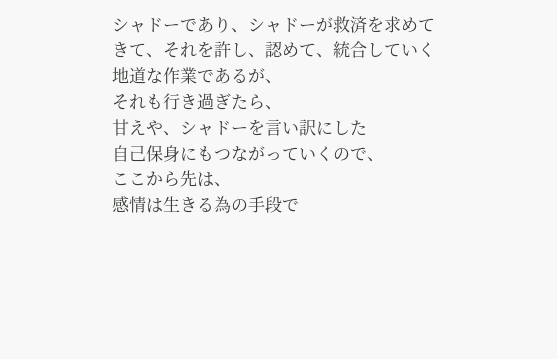シャドーであり、シャドーが救済を求めて
きて、それを許し、認めて、統合していく
地道な作業であるが、
それも行き過ぎたら、
甘えや、シャドーを言い訳にした
自己保身にもつながっていくので、
ここから先は、
感情は生きる為の手段で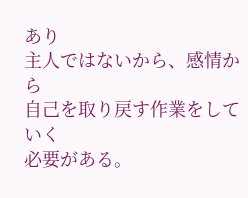あり
主人ではないから、感情から
自己を取り戻す作業をしていく
必要がある。